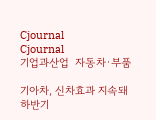Cjournal
Cjournal
기업과산업  자동차·부품

기아차, 신차효과 지속돼 하반기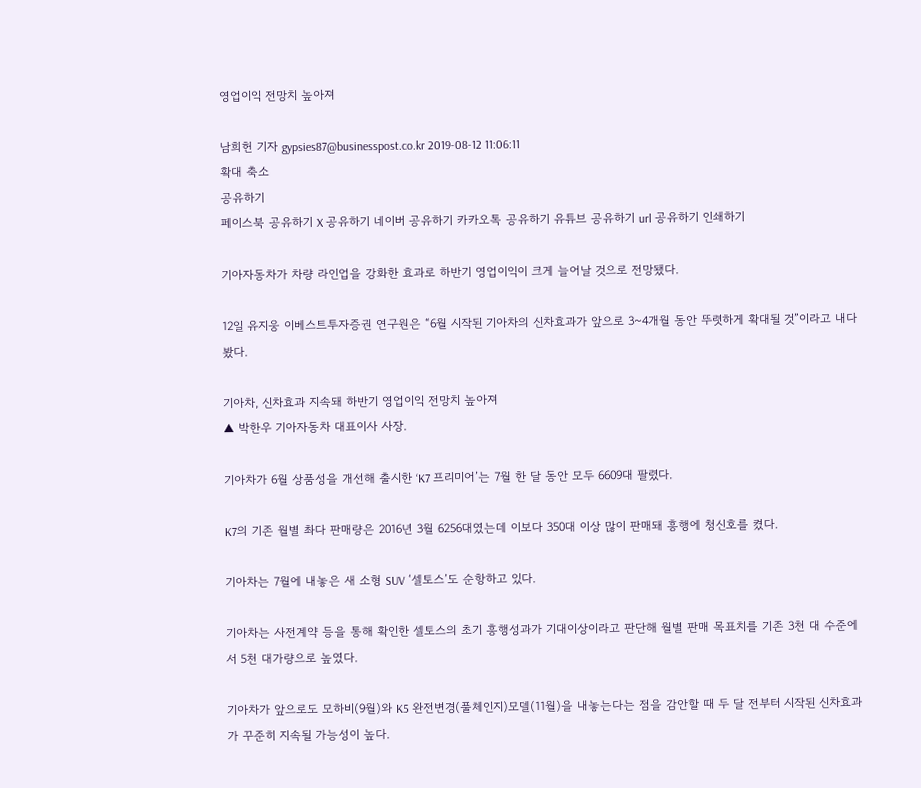영업이익 전망치 높아져

남희헌 기자 gypsies87@businesspost.co.kr 2019-08-12 11:06:11
확대 축소
공유하기
페이스북 공유하기 X 공유하기 네이버 공유하기 카카오톡 공유하기 유튜브 공유하기 url 공유하기 인쇄하기

기아자동차가 차량 라인업을 강화한 효과로 하반기 영업이익이 크게 늘어날 것으로 전망됐다.

12일 유지웅 이베스트투자증권 연구원은 “6월 시작된 기아차의 신차효과가 앞으로 3~4개월 동안 뚜렷하게 확대될 것”이라고 내다봤다.

기아차, 신차효과 지속돼 하반기 영업이익 전망치 높아져
▲ 박한우 기아자동차 대표이사 사장.

기아차가 6월 상품성을 개선해 출시한 ‘K7 프리미어’는 7월 한 달 동안 모두 6609대 팔렸다.

K7의 기존 월별 촤다 판매량은 2016년 3월 6256대였는데 이보다 350대 이상 많이 판매돼 흥행에 청신호를 켰다.

기아차는 7월에 내놓은 새 소형 SUV ‘셀토스’도 순항하고 있다.

기아차는 사전계약 등을 통해 확인한 셀토스의 초기 흥행성과가 기대이상이라고 판단해 월별 판매 목표치를 기존 3천 대 수준에서 5천 대가량으로 높였다.

기아차가 앞으로도 모하비(9월)와 K5 완전변경(풀체인지)모델(11월)을 내놓는다는 점을 감안할 때 두 달 전부터 시작된 신차효과가 꾸준히 지속될 가능성이 높다.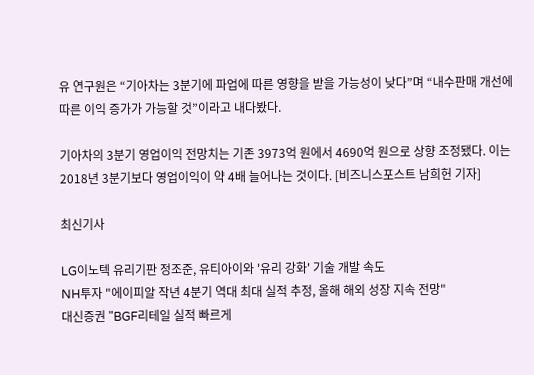유 연구원은 “기아차는 3분기에 파업에 따른 영향을 받을 가능성이 낮다”며 “내수판매 개선에 따른 이익 증가가 가능할 것”이라고 내다봤다.

기아차의 3분기 영업이익 전망치는 기존 3973억 원에서 4690억 원으로 상향 조정됐다. 이는 2018년 3분기보다 영업이익이 약 4배 늘어나는 것이다. [비즈니스포스트 남희헌 기자]

최신기사

LG이노텍 유리기판 정조준, 유티아이와 '유리 강화' 기술 개발 속도
NH투자 "에이피알 작년 4분기 역대 최대 실적 추정, 올해 해외 성장 지속 전망"
대신증권 "BGF리테일 실적 빠르게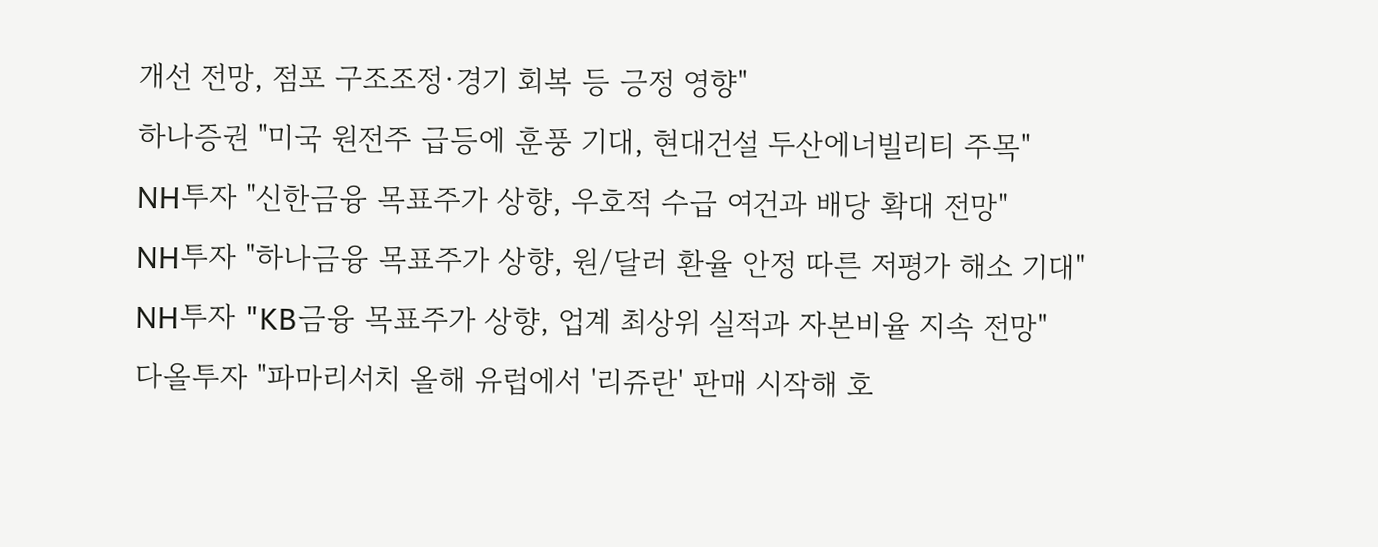개선 전망, 점포 구조조정·경기 회복 등 긍정 영향"
하나증권 "미국 원전주 급등에 훈풍 기대, 현대건설 두산에너빌리티 주목"
NH투자 "신한금융 목표주가 상향, 우호적 수급 여건과 배당 확대 전망"
NH투자 "하나금융 목표주가 상향, 원/달러 환율 안정 따른 저평가 해소 기대"
NH투자 "KB금융 목표주가 상향, 업계 최상위 실적과 자본비율 지속 전망"
다올투자 "파마리서치 올해 유럽에서 '리쥬란' 판매 시작해 호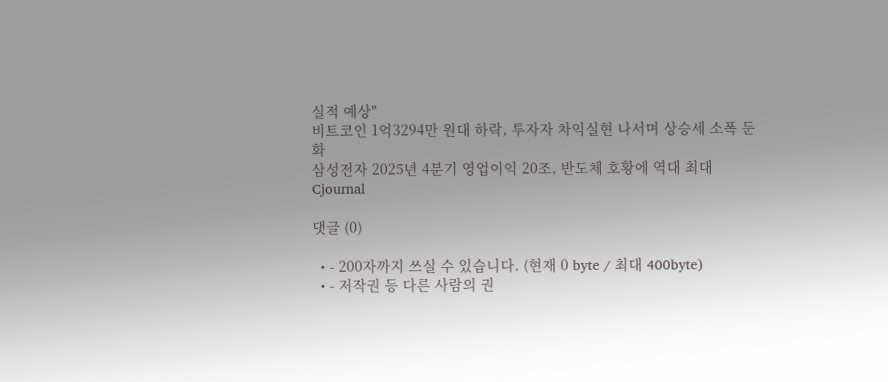실적 예상"
비트코인 1억3294만 원대 하락, 투자자 차익실현 나서며 상승세 소폭 둔화
삼성전자 2025년 4분기 영업이익 20조, 반도체 호황에 역대 최대
Cjournal

댓글 (0)

  • - 200자까지 쓰실 수 있습니다. (현재 0 byte / 최대 400byte)
  • - 저작권 등 다른 사람의 권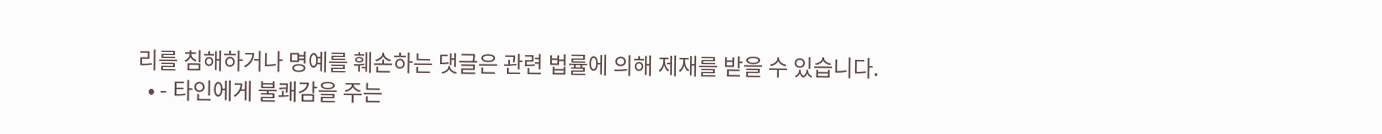리를 침해하거나 명예를 훼손하는 댓글은 관련 법률에 의해 제재를 받을 수 있습니다.
  • - 타인에게 불쾌감을 주는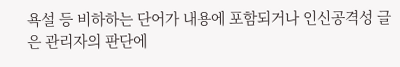욕설 등 비하하는 단어가 내용에 포함되거나 인신공격성 글은 관리자의 판단에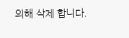의해 삭제 합니다.